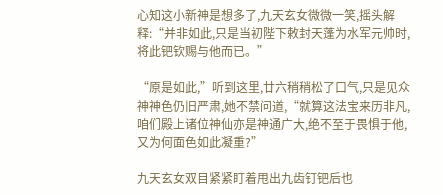心知这小新神是想多了,九天玄女微微一笑,摇头解释:“并非如此,只是当初陛下敕封天蓬为水军元帅时,将此钯钦赐与他而已。”

“原是如此,”听到这里,廿六稍稍松了口气,只是见众神神色仍旧严肃,她不禁问道,“就算这法宝来历非凡,咱们殿上诸位神仙亦是神通广大,绝不至于畏惧于他,又为何面色如此凝重?”

九天玄女双目紧紧盯着甩出九齿钉钯后也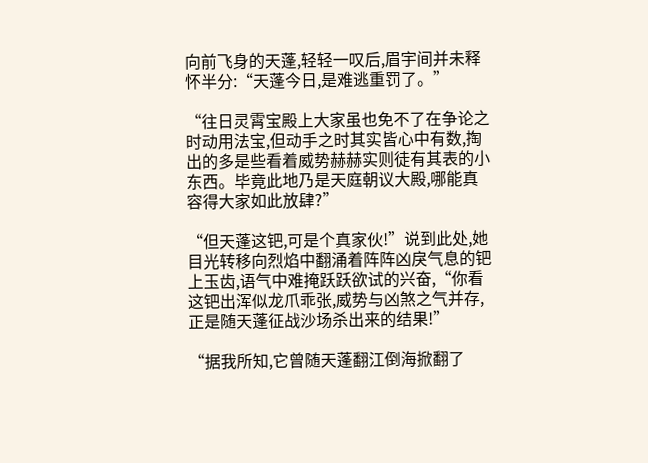向前飞身的天蓬,轻轻一叹后,眉宇间并未释怀半分:“天蓬今日,是难逃重罚了。”

“往日灵霄宝殿上大家虽也免不了在争论之时动用法宝,但动手之时其实皆心中有数,掏出的多是些看着威势赫赫实则徒有其表的小东西。毕竟此地乃是天庭朝议大殿,哪能真容得大家如此放肆?”

“但天蓬这钯,可是个真家伙!”说到此处,她目光转移向烈焰中翻涌着阵阵凶戾气息的钯上玉齿,语气中难掩跃跃欲试的兴奋,“你看这钯出浑似龙爪乖张,威势与凶煞之气并存,正是随天蓬征战沙场杀出来的结果!”

“据我所知,它曾随天蓬翻江倒海掀翻了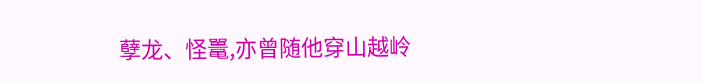孽龙、怪鼍,亦曾随他穿山越岭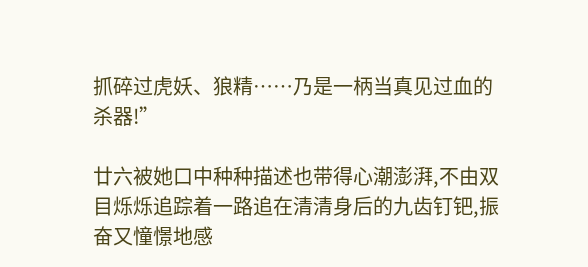抓碎过虎妖、狼精……乃是一柄当真见过血的杀器!”

廿六被她口中种种描述也带得心潮澎湃,不由双目烁烁追踪着一路追在清清身后的九齿钉钯,振奋又憧憬地感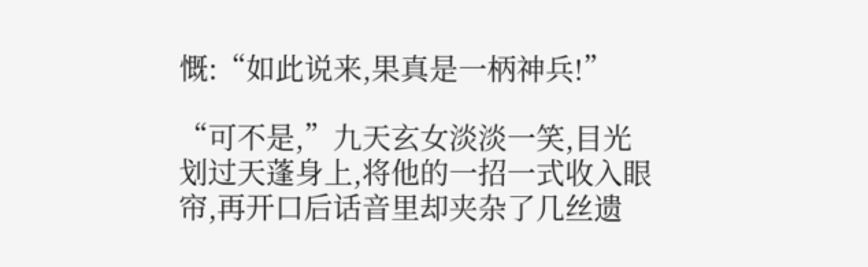慨:“如此说来,果真是一柄神兵!”

“可不是,”九天玄女淡淡一笑,目光划过天蓬身上,将他的一招一式收入眼帘,再开口后话音里却夹杂了几丝遗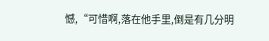憾,“可惜啊,落在他手里,倒是有几分明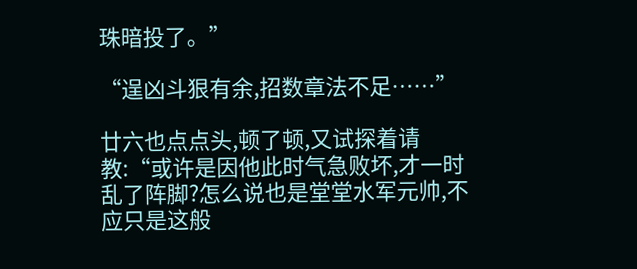珠暗投了。”

“逞凶斗狠有余,招数章法不足……”

廿六也点点头,顿了顿,又试探着请教:“或许是因他此时气急败坏,才一时乱了阵脚?怎么说也是堂堂水军元帅,不应只是这般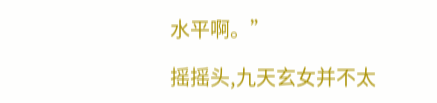水平啊。”

摇摇头,九天玄女并不太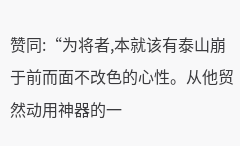赞同:“为将者,本就该有泰山崩于前而面不改色的心性。从他贸然动用神器的一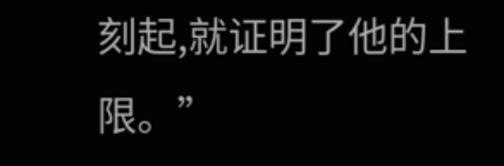刻起,就证明了他的上限。”